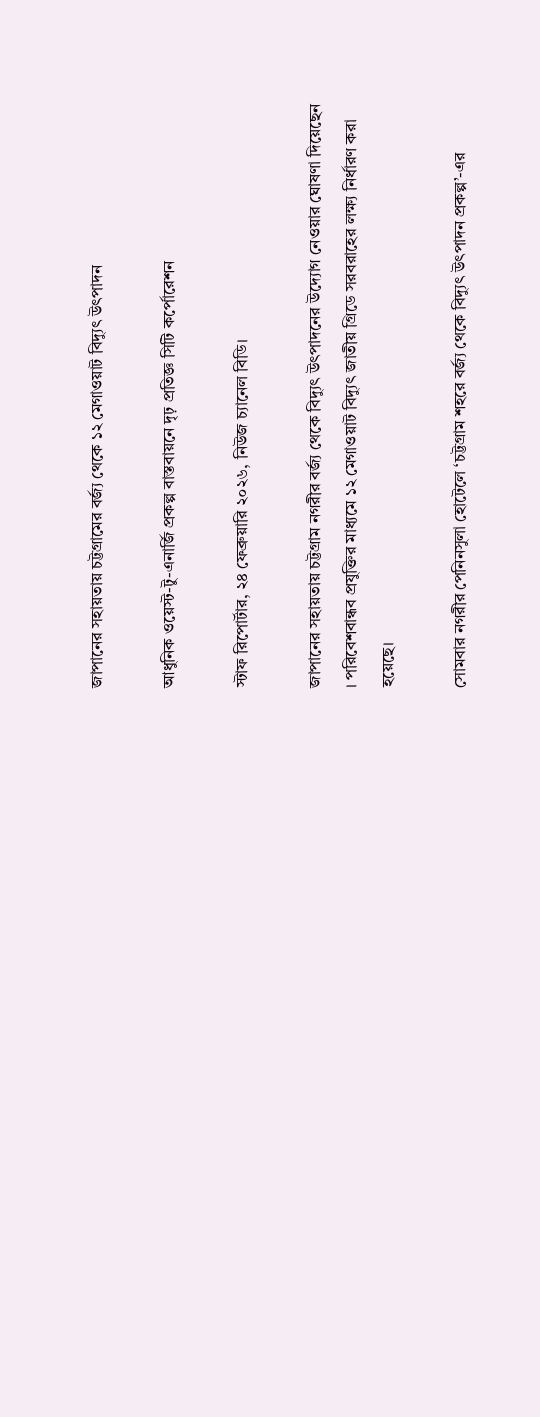জাপানের সহায়তায় চট্টগ্রামের বর্জ্য থেকে ১২ মেগাওয়াট বিদ্যুৎ উৎপাদন

আধুনিক ওয়েস্ট-টু-এনার্জি প্রকল্প বাস্তবায়নে দৃঢ় প্রতিজ্ঞ সিটি কর্পোরেশন

স্টাফ রিপোর্টার, ২৪ ফেব্রুয়ারি ২০২৬, নিউজ চ্যানেল বিডি।

জাপানের সহায়তায় চট্টগ্রাম নগরীর বর্জ্য থেকে বিদ্যুৎ উৎপাদনের উদ্যোগ নেওয়ার ঘোষণা দিয়েছেন । পরিবেশবান্ধব প্রযুক্তির মাধ্যমে ১২ মেগাওয়াট বিদ্যুৎ জাতীয় গ্রিডে সরবরাহের লক্ষ্য নির্ধারণ করা হয়েছে।

সোমবার নগরীর পেনিনসুলা হোটেলে ‘চট্টগ্রাম শহরে বর্জ্য থেকে বিদ্যুৎ উৎপাদন প্রকল্প’-এর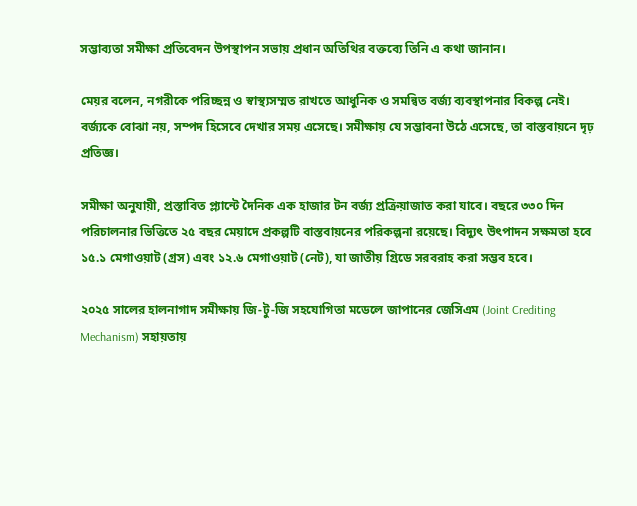সম্ভাব্যতা সমীক্ষা প্রতিবেদন উপস্থাপন সভায় প্রধান অতিথির বক্তব্যে তিনি এ কথা জানান।

মেয়র বলেন, নগরীকে পরিচ্ছন্ন ও স্বাস্থ্যসম্মত রাখতে আধুনিক ও সমন্বিত বর্জ্য ব্যবস্থাপনার বিকল্প নেই। বর্জ্যকে বোঝা নয়, সম্পদ হিসেবে দেখার সময় এসেছে। সমীক্ষায় যে সম্ভাবনা উঠে এসেছে, তা বাস্তবায়নে দৃঢ় প্রতিজ্ঞ।

সমীক্ষা অনুযায়ী, প্রস্তাবিত প্ল্যান্টে দৈনিক এক হাজার টন বর্জ্য প্রক্রিয়াজাত করা যাবে। বছরে ৩৩০ দিন পরিচালনার ভিত্তিতে ২৫ বছর মেয়াদে প্রকল্পটি বাস্তবায়নের পরিকল্পনা রয়েছে। বিদ্যুৎ উৎপাদন সক্ষমতা হবে ১৫.১ মেগাওয়াট (গ্রস) এবং ১২.৬ মেগাওয়াট (নেট), যা জাতীয় গ্রিডে সরবরাহ করা সম্ভব হবে।

২০২৫ সালের হালনাগাদ সমীক্ষায় জি-টু-জি সহযোগিতা মডেলে জাপানের জেসিএম (Joint Crediting Mechanism) সহায়তায়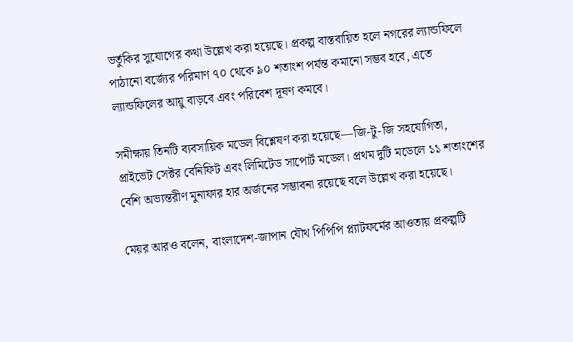ভর্তুকির সুযোগের কথা উল্লেখ করা হয়েছে। প্রকল্প বাস্তবায়িত হলে নগরের ল্যান্ডফিলে পাঠানো বর্জ্যের পরিমাণ ৭০ থেকে ৯০ শতাংশ পর্যন্ত কমানো সম্ভব হবে, এতে ল্যান্ডফিলের আয়ু বাড়বে এবং পরিবেশ দূষণ কমবে।

সমীক্ষায় তিনটি ব্যবসায়িক মডেল বিশ্লেষণ করা হয়েছে—জি-টু-জি সহযোগিতা, প্রাইভেট সেক্টর বেনিফিট এবং লিমিটেড সাপোর্ট মডেল। প্রথম দুটি মডেলে ১১ শতাংশের বেশি অভ্যন্তরীণ মুনাফার হার অর্জনের সম্ভাবনা রয়েছে বলে উল্লেখ করা হয়েছে।

মেয়র আরও বলেন, বাংলাদেশ-জাপান যৌথ পিপিপি প্ল্যাটফর্মের আওতায় প্রকল্পটি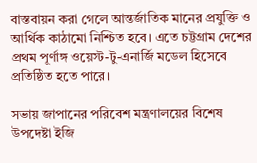বাস্তবায়ন করা গেলে আন্তর্জাতিক মানের প্রযুক্তি ও আর্থিক কাঠামো নিশ্চিত হবে। এতে চট্টগ্রাম দেশের প্রথম পূর্ণাঙ্গ ওয়েস্ট-টু-এনার্জি মডেল হিসেবে প্রতিষ্ঠিত হতে পারে।

সভায় জাপানের পরিবেশ মন্ত্রণালয়ের বিশেষ উপদেষ্টা ইজি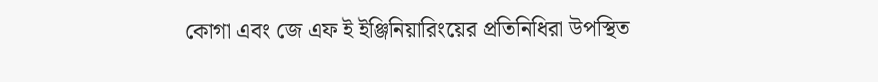কোগা এবং জে এফ ই ইঞ্জিনিয়ারিংয়ের প্রতিনিধিরা উপস্থিত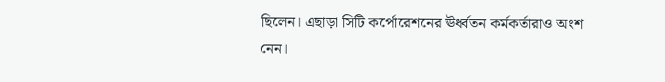ছিলেন। এছাড়া সিটি কর্পোরেশনের ঊর্ধ্বতন কর্মকর্তারাও অংশ নেন।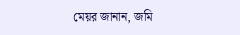মেয়র জানান, জমি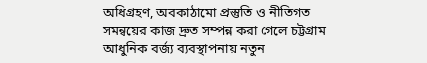অধিগ্রহণ, অবকাঠামো প্রস্তুতি ও নীতিগত সমন্বয়ের কাজ দ্রুত সম্পন্ন করা গেলে চট্টগ্রাম আধুনিক বর্জ্য ব্যবস্থাপনায় নতুন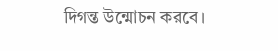দিগন্ত উন্মোচন করবে।